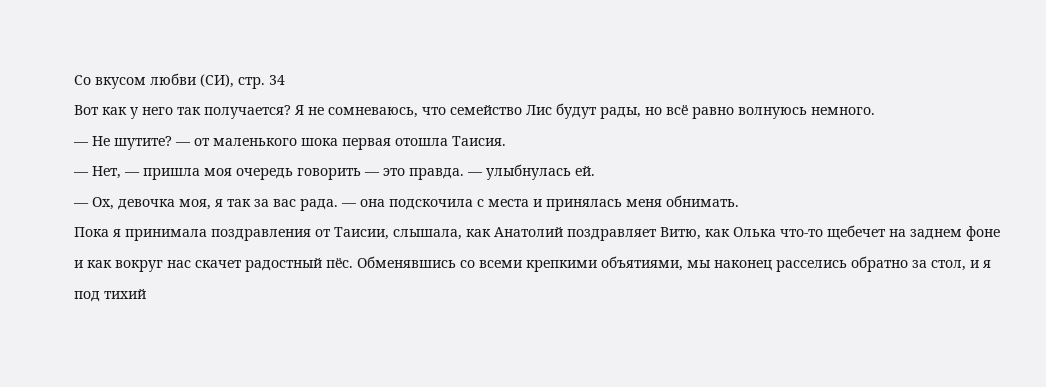Со вкусом любви (СИ), стр. 34
Вот как у него так получается? Я не сомневаюсь, что семейство Лис будут рады, но всё равно волнуюсь немного.
— Не шутите? — от маленького шока первая отошла Таисия.
— Нет, — пришла моя очередь говорить — это правда. — улыбнулась ей.
— Ох, девочка моя, я так за вас рада. — она подскочила с места и принялась меня обнимать.
Пока я принимала поздравления от Таисии, слышала, как Анатолий поздравляет Витю, как Олька что-то щебечет на заднем фоне и как вокруг нас скачет радостный пёс. Обменявшись со всеми крепкими объятиями, мы наконец расселись обратно за стол, и я под тихий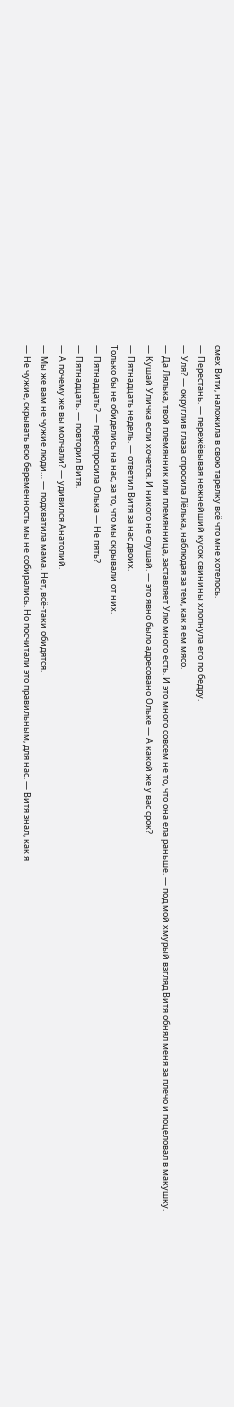смех Вити, наложила в свою тарелку всё что мне хотелось.
— Перестань. — пережёвывая нежнейший кусок свинины хлопнула его по бедру.
— Уля? — округлив глаза спросила Лёлька, наблюдая за тем, как я ем мясо.
— Да Лялька, твой племянник или племянница, заставляет Улю много есть. И это много совсем не то, что она ела раньше. — под мой хмурый взгляд Витя обнял меня за плечо и поцеловал в макушку.
— Кушай Уличка если хочется. И никого не слушай. — это явно было адресовано Ольке — А какой же у вас срок?
— Пятнадцать недель. — ответил Витя за нас двоих.
Только бы не обиделись на нас, за то, что мы скрывали от них.
— Пятнадцать? — переспросила Олька — Не пять?
— Пятнадцать. — повторил Витя.
— А почему же вы молчали? — удивился Анатолий.
— Мы же вам не чужие люди… — подхватила мама. Нет, всё-таки обидятся.
— Не чужие, скрывать всю беременность мы не собирались. Но посчитали это правильным, для нас. — Витя знал, как я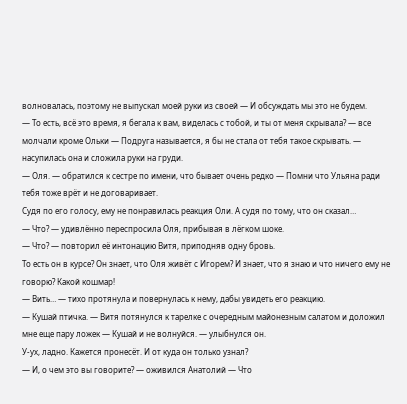волновалась, поэтому не выпускал моей руки из своей — И обсуждать мы это не будем.
— То есть, всё это время, я бегала к вам, виделась с тобой, и ты от меня скрывала? — все молчали кроме Ольки — Подруга называется, я бы не стала от тебя такое скрывать. — насупилась она и сложила руки на груди.
— Оля. — обратился к сестре по имени, что бывает очень редко — Помни что Ульяна ради тебя тоже врёт и не договаривает.
Судя по его голосу, ему не понравилась реакция Оли. А судя по тому, что он сказал…
— Что? — удивлённо переспросила Оля, прибывая в лёгком шоке.
— Что? — повторил её интонацию Витя, приподняв одну бровь.
То есть он в курсе? Он знает, что Оля живёт с Игорем? И знает, что я знаю и что ничего ему не говорю? Какой кошмар!
— Вить… — тихо протянула и повернулась к нему, дабы увидеть его реакцию.
— Кушай птичка. — Витя потянулся к тарелке с очередным майонезным салатом и доложил мне еще пару ложек — Кушай и не волнуйся. — улыбнулся он.
У-ух, ладно. Кажется пронесёт. И от куда он только узнал?
— И, о чем это вы говорите? — оживился Анатолий — Что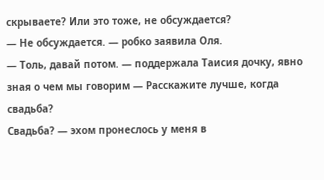скрываете? Или это тоже, не обсуждается?
— Не обсуждается. — робко заявила Оля.
— Толь, давай потом. — поддержала Таисия дочку, явно зная о чем мы говорим — Расскажите лучше, когда свадьба?
Свадьба? — эхом пронеслось у меня в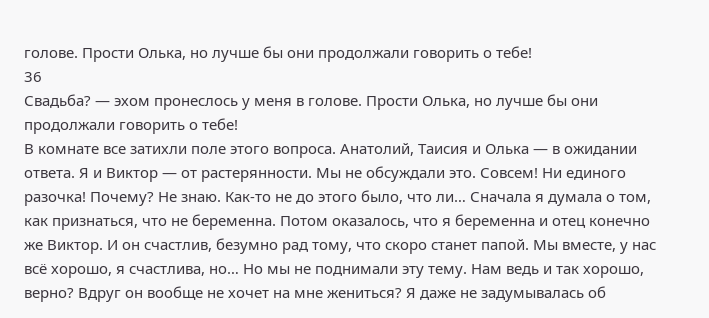голове. Прости Олька, но лучше бы они продолжали говорить о тебе!
36
Свадьба? — эхом пронеслось у меня в голове. Прости Олька, но лучше бы они продолжали говорить о тебе!
В комнате все затихли поле этого вопроса. Анатолий, Таисия и Олька — в ожидании ответа. Я и Виктор — от растерянности. Мы не обсуждали это. Совсем! Ни единого разочка! Почему? Не знаю. Как-то не до этого было, что ли… Сначала я думала о том, как признаться, что не беременна. Потом оказалось, что я беременна и отец конечно же Виктор. И он счастлив, безумно рад тому, что скоро станет папой. Мы вместе, у нас всё хорошо, я счастлива, но… Но мы не поднимали эту тему. Нам ведь и так хорошо, верно? Вдруг он вообще не хочет на мне жениться? Я даже не задумывалась об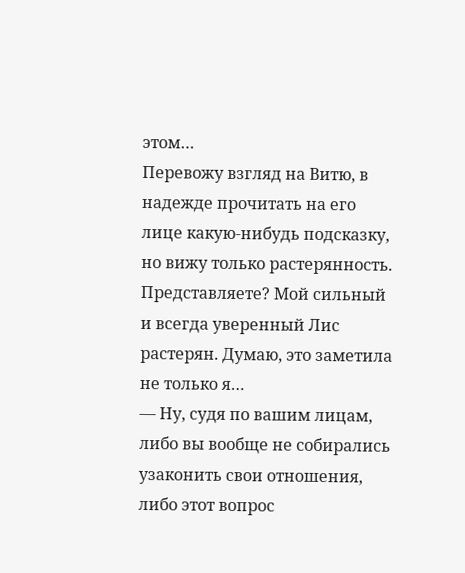этом…
Перевожу взгляд на Витю, в надежде прочитать на его лице какую-нибудь подсказку, но вижу только растерянность. Представляете? Мой сильный и всегда уверенный Лис растерян. Думаю, это заметила не только я…
— Ну, судя по вашим лицам, либо вы вообще не собирались узаконить свои отношения, либо этот вопрос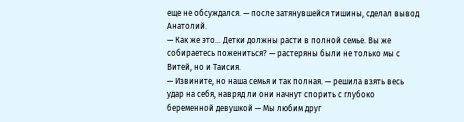еще не обсуждался. — после затянувшейся тишины, сделал вывод Анатолий.
— Как же это… Детки должны расти в полной семье. Вы же собираетесь пожениться? — растеряны были не только мы с Витей, но и Таисия.
— Извините, но наша семья и так полная. — решила взять весь удар на себя, навряд ли они начнут спорить с глубоко беременной девушкой — Мы любим друг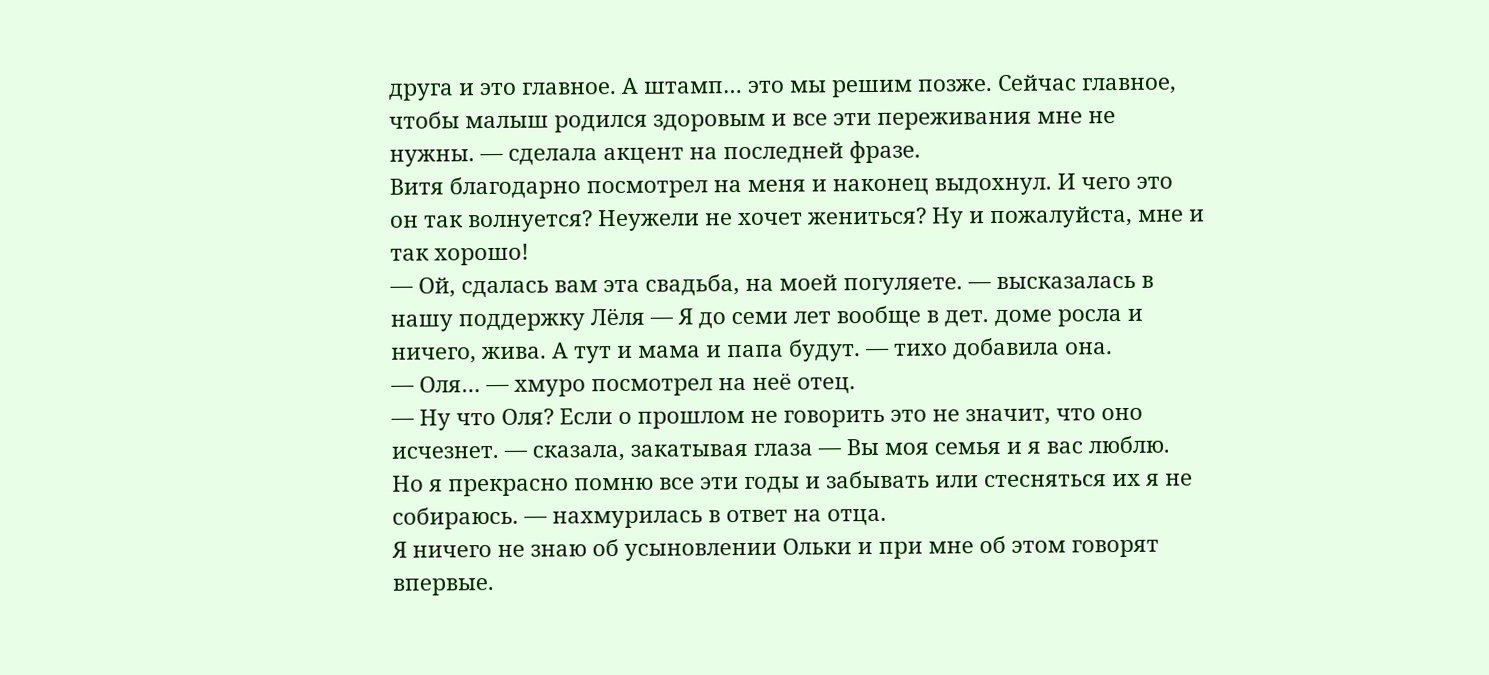друга и это главное. А штамп… это мы решим позже. Сейчас главное, чтобы малыш родился здоровым и все эти переживания мне не нужны. — сделала акцент на последней фразе.
Витя благодарно посмотрел на меня и наконец выдохнул. И чего это он так волнуется? Неужели не хочет жениться? Ну и пожалуйста, мне и так хорошо!
— Ой, сдалась вам эта свадьба, на моей погуляете. — высказалась в нашу поддержку Лёля — Я до семи лет вообще в дет. доме росла и ничего, жива. А тут и мама и папа будут. — тихо добавила она.
— Оля… — хмуро посмотрел на неё отец.
— Ну что Оля? Если о прошлом не говорить это не значит, что оно исчезнет. — сказала, закатывая глаза — Вы моя семья и я вас люблю. Но я прекрасно помню все эти годы и забывать или стесняться их я не собираюсь. — нахмурилась в ответ на отца.
Я ничего не знаю об усыновлении Ольки и при мне об этом говорят впервые.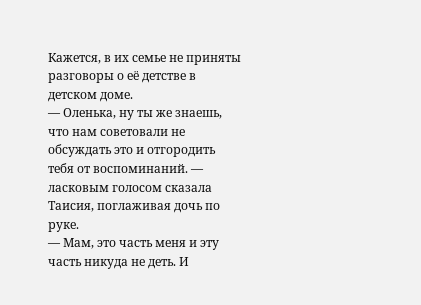Кажется, в их семье не приняты разговоры о её детстве в детском доме.
— Оленька, ну ты же знаешь, что нам советовали не обсуждать это и отгородить тебя от воспоминаний. — ласковым голосом сказала Таисия, поглаживая дочь по руке.
— Мам, это часть меня и эту часть никуда не деть. И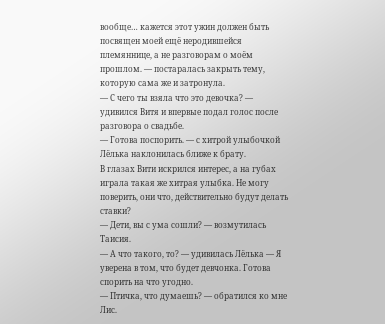вообще… кажется этот ужин должен быть посвящен моей ещё неродившейся племяннице, а не разговорам о моём прошлом. — постаралась закрыть тему, которую сама же и затронула.
— С чего ты взяла что это девочка? — удивился Витя и впервые подал голос после разговора о свадьбе.
— Готова поспорить. — с хитрой улыбочкой Лёлька наклонилась ближе к брату.
В глазах Вити искрился интерес, а на губах играла такая же хитрая улыбка. Не могу поверить, они что, действительно будут делать ставки?
— Дети, вы с ума сошли? — возмутилась Таисия.
— А что такого, то? — удивилась Лёлька — Я уверена в том, что будет девчонка. Готова спорить на что угодно.
— Птичка, что думаешь? — обратился ко мне Лис.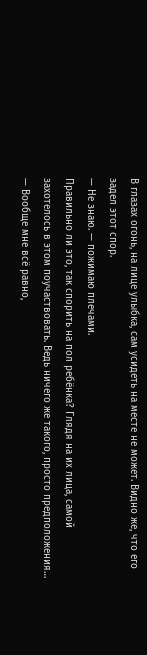В глазах огонь, на лице улыбка, сам усидеть на месте не может. Видно же, что его задел этот спор.
— Не знаю. — пожимаю плечами.
Правильно ли это, так спорить на пол ребёнка? Глядя на их лица, самой захотелось в этом поучаствовать. Ведь ничего же такого, просто предположения…
— Вообще мне всё равно,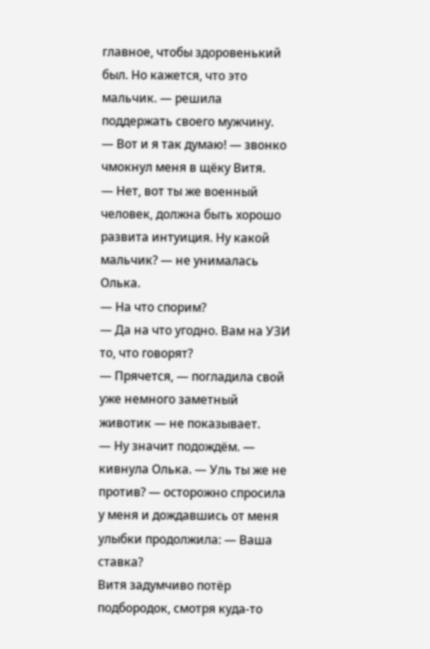главное, чтобы здоровенький был. Но кажется, что это мальчик. — решила поддержать своего мужчину.
— Вот и я так думаю! — звонко чмокнул меня в щёку Витя.
— Нет, вот ты же военный человек, должна быть хорошо развита интуиция. Ну какой мальчик? — не унималась Олька.
— На что спорим?
— Да на что угодно. Вам на УЗИ то, что говорят?
— Прячется, — погладила свой уже немного заметный животик — не показывает.
— Ну значит подождём. — кивнула Олька. — Уль ты же не против? — осторожно спросила у меня и дождавшись от меня улыбки продолжила: — Ваша ставка?
Витя задумчиво потёр подбородок, смотря куда-то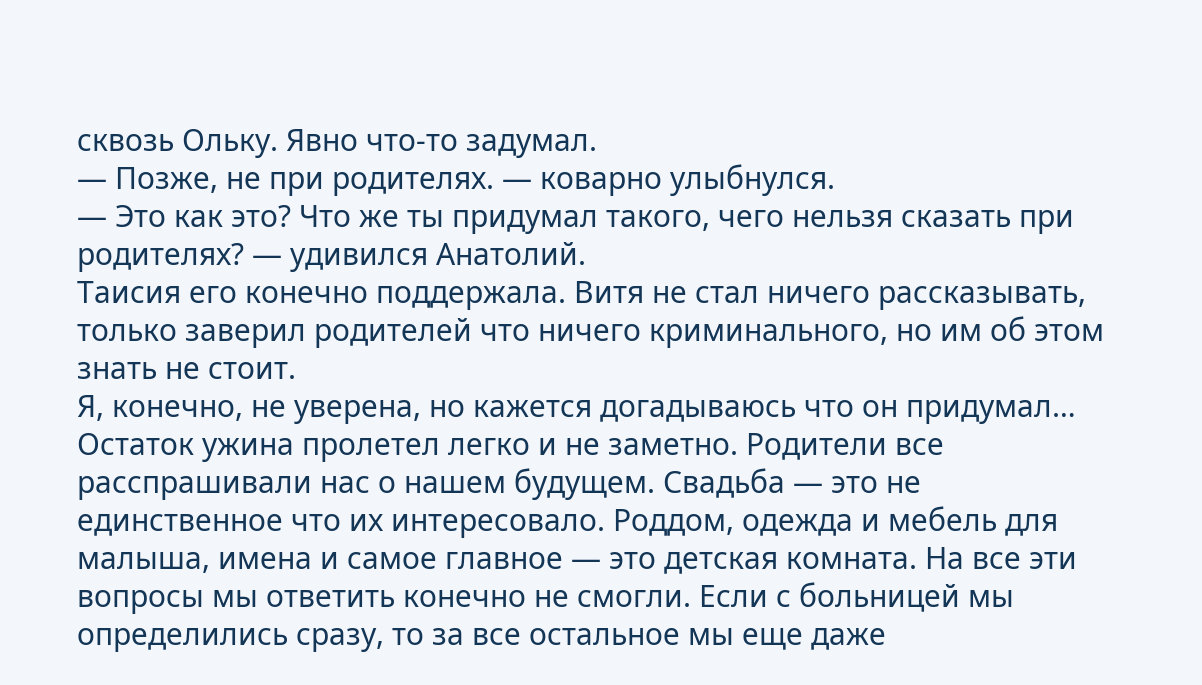сквозь Ольку. Явно что-то задумал.
— Позже, не при родителях. — коварно улыбнулся.
— Это как это? Что же ты придумал такого, чего нельзя сказать при родителях? — удивился Анатолий.
Таисия его конечно поддержала. Витя не стал ничего рассказывать, только заверил родителей что ничего криминального, но им об этом знать не стоит.
Я, конечно, не уверена, но кажется догадываюсь что он придумал…
Остаток ужина пролетел легко и не заметно. Родители все расспрашивали нас о нашем будущем. Свадьба — это не единственное что их интересовало. Роддом, одежда и мебель для малыша, имена и самое главное — это детская комната. На все эти вопросы мы ответить конечно не смогли. Если с больницей мы определились сразу, то за все остальное мы еще даже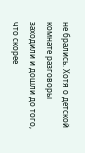не брались. Хотя о детской комнате разговоры заходили и дошли до того, что скорее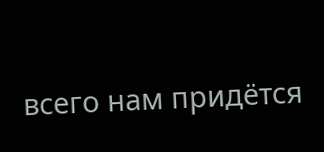всего нам придётся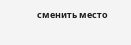сменить место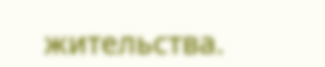жительства.